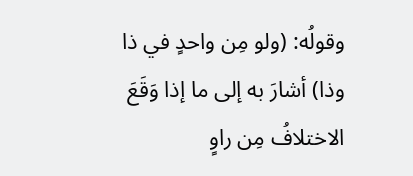وقولُه: (ولو مِن واحدٍ في ذا وذا) أشارَ به إلى ما إذا وَقَعَ الاختلافُ مِن راوٍ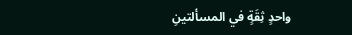واحدٍ ثِقَةٍ في المسألتينِ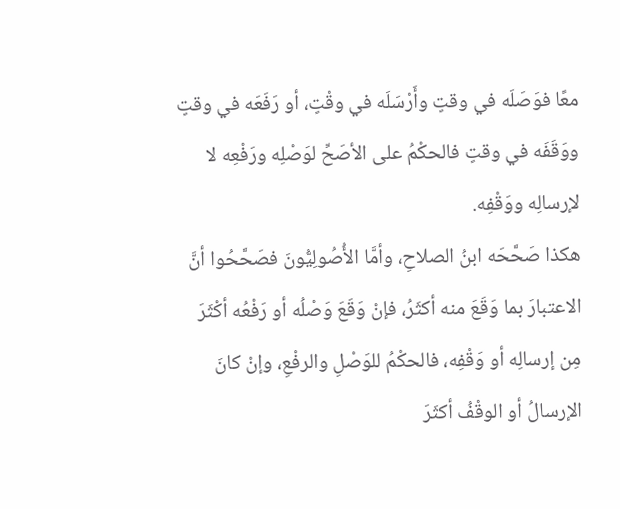معًا فوَصَلَه في وقتٍ وأَرْسَلَه في وقْتٍ، أو رَفَعَه في وقتٍ ووَقَفَه في وقتٍ فالحكْمُ على الأصَحِّ لوَصْلِه ورَفْعِه لا لإرسالِه ووَقْفِه.
هكذا صَحَّحَه ابنُ الصلاحِ، وأمَّا الأُصُولِيُّونَ فصَحَّحُوا أنَّ الاعتبارَ بما وَقَعَ منه أكثَرُ، فإنْ وَقَعَ وَصْلُه أو رَفْعُه أكْثَرَ مِن إرسالِه أو وَقْفِه، فالحكْمُ للوَصْلِ والرفْعِ، وإنْ كانَ الإرسالُ أو الوقْفُ أكثَرَ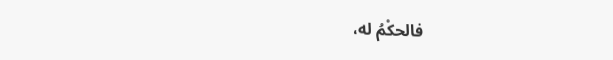فالحكْمُ له،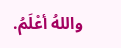واللهُ أعْلَمُ.